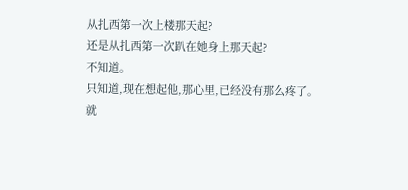从扎西第一次上楼那天起?
还是从扎西第一次趴在她身上那天起?
不知道。
只知道,现在想起他,那心里,已经没有那么疼了。
就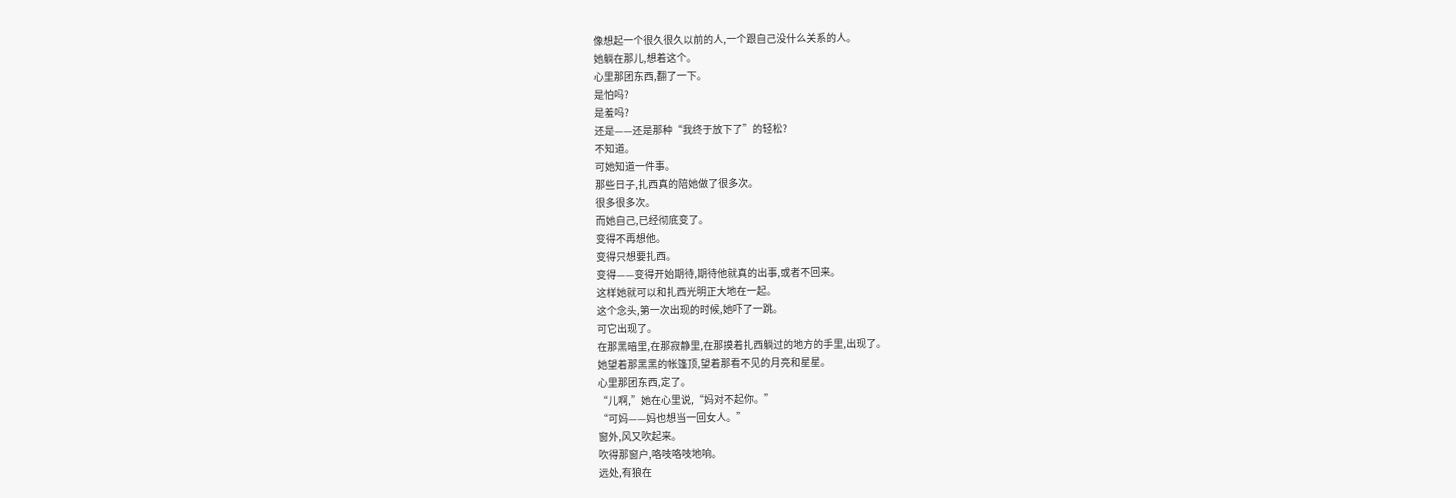像想起一个很久很久以前的人,一个跟自己没什么关系的人。
她躺在那儿,想着这个。
心里那团东西,翻了一下。
是怕吗?
是羞吗?
还是——还是那种“我终于放下了”的轻松?
不知道。
可她知道一件事。
那些日子,扎西真的陪她做了很多次。
很多很多次。
而她自己,已经彻底变了。
变得不再想他。
变得只想要扎西。
变得——变得开始期待,期待他就真的出事,或者不回来。
这样她就可以和扎西光明正大地在一起。
这个念头,第一次出现的时候,她吓了一跳。
可它出现了。
在那黑暗里,在那寂静里,在那摸着扎西躺过的地方的手里,出现了。
她望着那黑黑的帐篷顶,望着那看不见的月亮和星星。
心里那团东西,定了。
“儿啊,”她在心里说,“妈对不起你。”
“可妈——妈也想当一回女人。”
窗外,风又吹起来。
吹得那窗户,咯吱咯吱地响。
远处,有狼在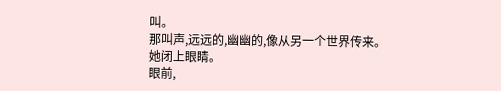叫。
那叫声,远远的,幽幽的,像从另一个世界传来。
她闭上眼睛。
眼前,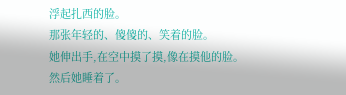浮起扎西的脸。
那张年轻的、傻傻的、笑着的脸。
她伸出手,在空中摸了摸,像在摸他的脸。
然后她睡着了。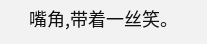嘴角,带着一丝笑。